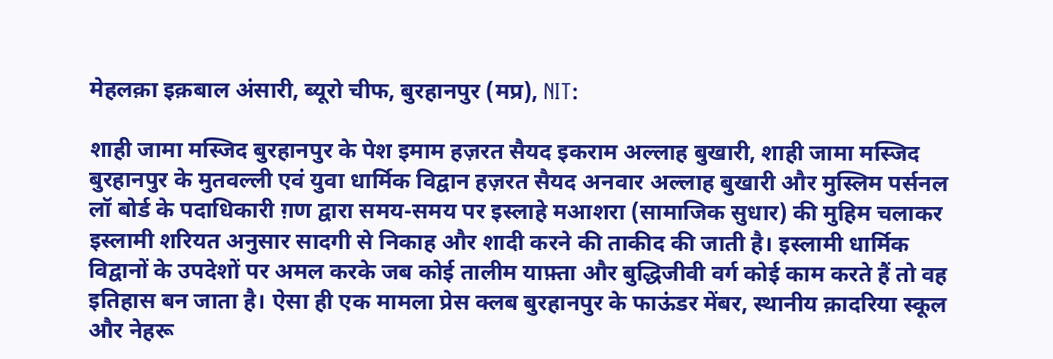मेहलक़ा इक़बाल अंसारी, ब्यूरो चीफ, बुरहानपुर (मप्र), NIT:

शाही जामा मस्जिद बुरहानपुर के पेश इमाम हज़रत सैयद इकराम अल्लाह बुखारी, शाही जामा मस्जिद बुरहानपुर के मुतवल्ली एवं युवा धार्मिक विद्वान हज़रत सैयद अनवार अल्लाह बुखारी और मुस्लिम पर्सनल लॉ बोर्ड के पदाधिकारी ग़ण द्वारा समय-समय पर इस्लाहे मआशरा (सामाजिक सुधार) की मुहिम चलाकर इस्लामी शरियत अनुसार सादगी से निकाह और शादी करने की ताकीद की जाती है। इस्लामी धार्मिक विद्वानों के उपदेशों पर अमल करके जब कोई तालीम याफ़्ता और बुद्धिजीवी वर्ग कोई काम करते हैं तो वह इतिहास बन जाता है। ऐसा ही एक मामला प्रेस क्लब बुरहानपुर के फाऊंडर मेंबर, स्थानीय क़ादरिया स्कूल और नेहरू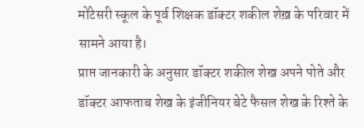मोंटेसरी स्कूल के पूर्व शिक्षक डॉक्टर शकील शेख़ के परिवार में सामने आया है।
प्राप्त जानकारी के अनुसार डॉक्टर शकील शेख अपने पोते और डॉक्टर आफताब शेख के इंजीनियर बेटे फैसल शेख के रिश्ते के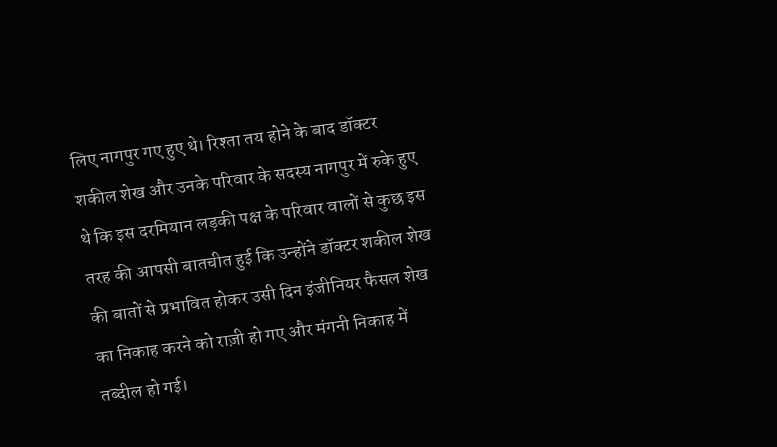लिए नागपुर गए हुए थे। रिश्ता तय होने के बाद डॉक्टर शकील शेख और उनके परिवार के सदस्य नागपुर में रुके हुए थे कि इस दरमियान लड़की पक्ष के परिवार वालों से कुछ इस तरह की आपसी बातचीत हुई कि उन्होंने डॉक्टर शकील शेख की बातों से प्रभावित होकर उसी दिन इंजीनियर फैसल शेख का निकाह करने को राज़ी हो गए और मंगनी निकाह में तब्दील हो गई।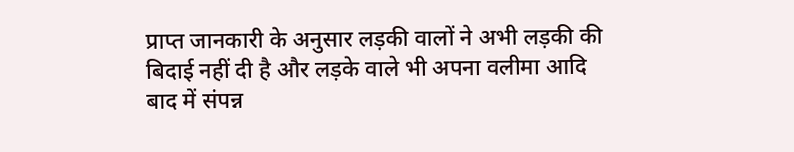प्राप्त जानकारी के अनुसार लड़की वालों ने अभी लड़की की बिदाई नहीं दी है और लड़के वाले भी अपना वलीमा आदि बाद में संपन्न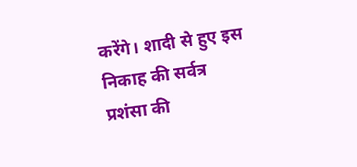करेंगे। शादी से हुए इस निकाह की सर्वत्र प्रशंसा की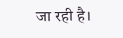जा रही है।